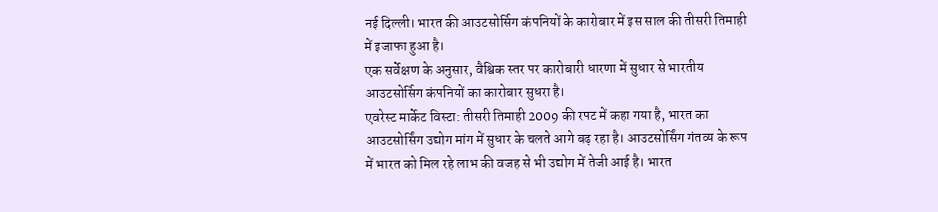नई दिल्ली। भारत की आउटसोर्सिग कंपनियों के कारोबार में इस साल की तीसरी तिमाही में इजाफा हुआ है।
एक सर्वेक्षण के अनुसार, वैश्विक स्तर पर कारोबारी धारणा में सुधार से भारतीय आउटसोर्सिग कंपनियों का कारोबार सुधरा है।
एवरेस्ट मार्केट विस्टा: तीसरी तिमाही 2009 की रपट में कहा गया है, भारत का आउटसोर्सिंग उद्योग मांग में सुधार के चलते आगे बढ़ रहा है। आउटसोर्सिंग गंतव्य के रूप में भारत को मिल रहे लाभ की वजह से भी उद्योग में तेजी आई है। भारत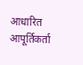आधारित आपूर्तिकर्ता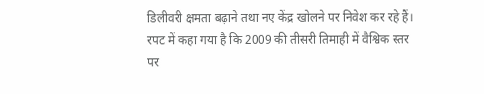डिलीवरी क्षमता बढ़ाने तथा नए केंद्र खोलने पर निवेश कर रहे हैं।
रपट में कहा गया है कि 2009 की तीसरी तिमाही में वैश्विक स्तर पर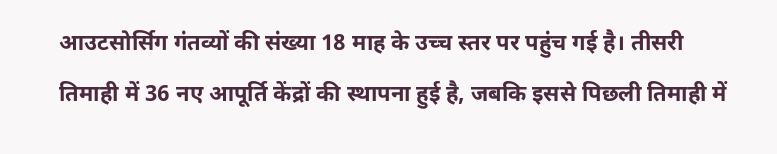आउटसोर्सिग गंतव्यों की संख्या 18 माह के उच्च स्तर पर पहुंच गई है। तीसरी तिमाही में 36 नए आपूर्ति केंद्रों की स्थापना हुई है, जबकि इससे पिछली तिमाही में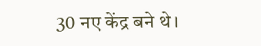30 नए केंद्र बने थे।